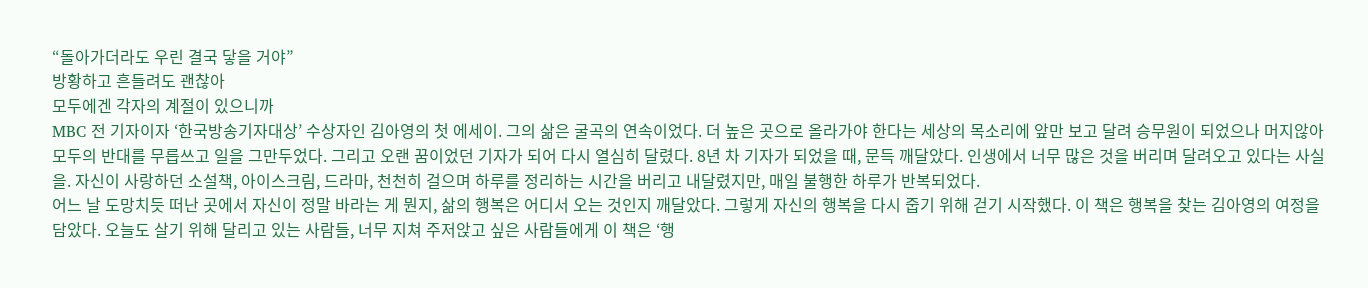“돌아가더라도 우린 결국 닿을 거야”
방황하고 흔들려도 괜찮아
모두에겐 각자의 계절이 있으니까
MBC 전 기자이자 ‘한국방송기자대상’ 수상자인 김아영의 첫 에세이. 그의 삶은 굴곡의 연속이었다. 더 높은 곳으로 올라가야 한다는 세상의 목소리에 앞만 보고 달려 승무원이 되었으나 머지않아 모두의 반대를 무릅쓰고 일을 그만두었다. 그리고 오랜 꿈이었던 기자가 되어 다시 열심히 달렸다. 8년 차 기자가 되었을 때, 문득 깨달았다. 인생에서 너무 많은 것을 버리며 달려오고 있다는 사실을. 자신이 사랑하던 소설책, 아이스크림, 드라마, 천천히 걸으며 하루를 정리하는 시간을 버리고 내달렸지만, 매일 불행한 하루가 반복되었다.
어느 날 도망치듯 떠난 곳에서 자신이 정말 바라는 게 뭔지, 삶의 행복은 어디서 오는 것인지 깨달았다. 그렇게 자신의 행복을 다시 줍기 위해 걷기 시작했다. 이 책은 행복을 찾는 김아영의 여정을 담았다. 오늘도 살기 위해 달리고 있는 사람들, 너무 지쳐 주저앉고 싶은 사람들에게 이 책은 ‘행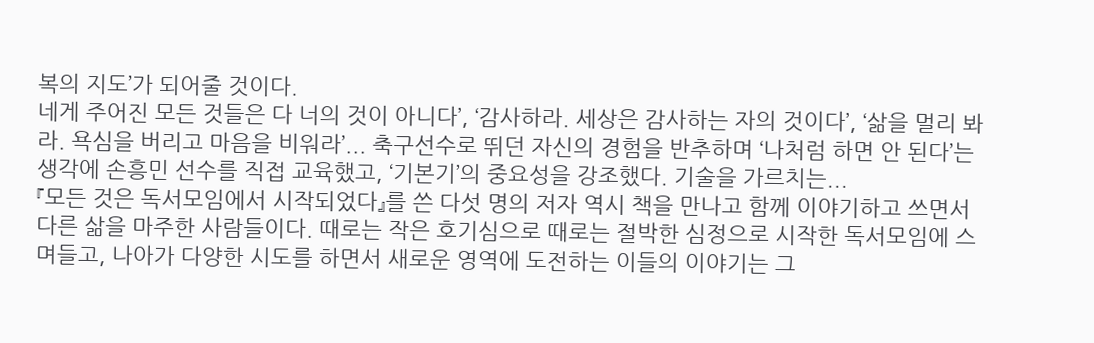복의 지도’가 되어줄 것이다.
네게 주어진 모든 것들은 다 너의 것이 아니다’, ‘감사하라. 세상은 감사하는 자의 것이다’, ‘삶을 멀리 봐라. 욕심을 버리고 마음을 비워라’... 축구선수로 뛰던 자신의 경험을 반추하며 ‘나처럼 하면 안 된다’는 생각에 손흥민 선수를 직접 교육했고, ‘기본기’의 중요성을 강조했다. 기술을 가르치는...
『모든 것은 독서모임에서 시작되었다』를 쓴 다섯 명의 저자 역시 책을 만나고 함께 이야기하고 쓰면서 다른 삶을 마주한 사람들이다. 때로는 작은 호기심으로 때로는 절박한 심정으로 시작한 독서모임에 스며들고, 나아가 다양한 시도를 하면서 새로운 영역에 도전하는 이들의 이야기는 그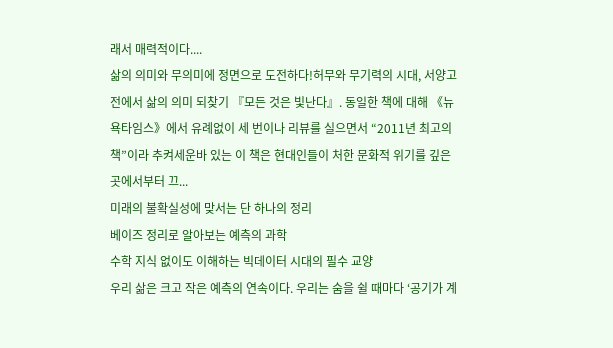래서 매력적이다....
삶의 의미와 무의미에 정면으로 도전하다!허무와 무기력의 시대, 서양고전에서 삶의 의미 되찾기 『모든 것은 빛난다』. 동일한 책에 대해 《뉴욕타임스》에서 유례없이 세 번이나 리뷰를 실으면서 “2011년 최고의 책”이라 추켜세운바 있는 이 책은 현대인들이 처한 문화적 위기를 깊은 곳에서부터 끄...
미래의 불확실성에 맞서는 단 하나의 정리
베이즈 정리로 알아보는 예측의 과학
수학 지식 없이도 이해하는 빅데이터 시대의 필수 교양
우리 삶은 크고 작은 예측의 연속이다. 우리는 숨을 쉴 때마다 ‘공기가 계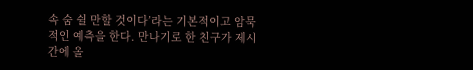속 숨 쉴 만할 것이다’라는 기본적이고 암묵적인 예측을 한다. 만나기로 한 친구가 제시간에 올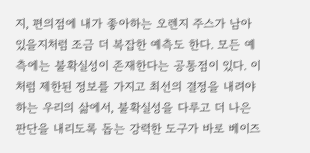지, 편의점에 내가 좋아하는 오렌지 주스가 남아 있을지처럼 조금 더 복잡한 예측도 한다. 모든 예측에는 불확실성이 존재한다는 공통점이 있다. 이처럼 제한된 정보를 가지고 최선의 결정을 내려야 하는 우리의 삶에서, 불확실성을 다루고 더 나은 판단을 내리도록 돕는 강력한 도구가 바로 베이즈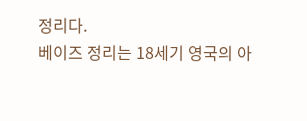정리다.
베이즈 정리는 18세기 영국의 아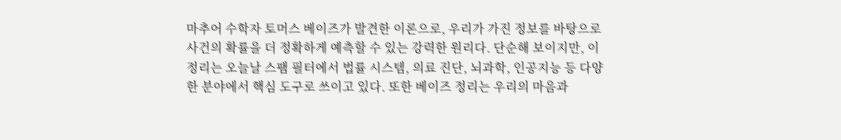마추어 수학자 토머스 베이즈가 발견한 이론으로, 우리가 가진 정보를 바탕으로 사건의 확률을 더 정확하게 예측할 수 있는 강력한 원리다. 단순해 보이지만, 이 정리는 오늘날 스팸 필터에서 법률 시스템, 의료 진단, 뇌과학, 인공지능 등 다양한 분야에서 핵심 도구로 쓰이고 있다. 또한 베이즈 정리는 우리의 마음과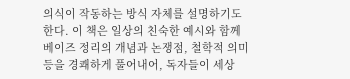의식이 작동하는 방식 자체를 설명하기도 한다. 이 책은 일상의 친숙한 예시와 함께 베이즈 정리의 개념과 논쟁점, 철학적 의미 등을 경쾌하게 풀어내어, 독자들이 세상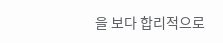을 보다 합리적으로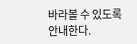바라볼 수 있도록 안내한다.